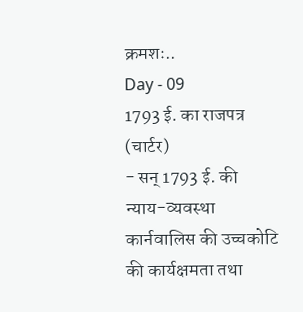क्रमशः..
Day - 09
1793 ई. का राजपत्र (चार्टर)
- सन् 1793 ई. की न्याय-व्यवस्था कार्नवालिस की उच्चकोटि की कार्यक्षमता तथा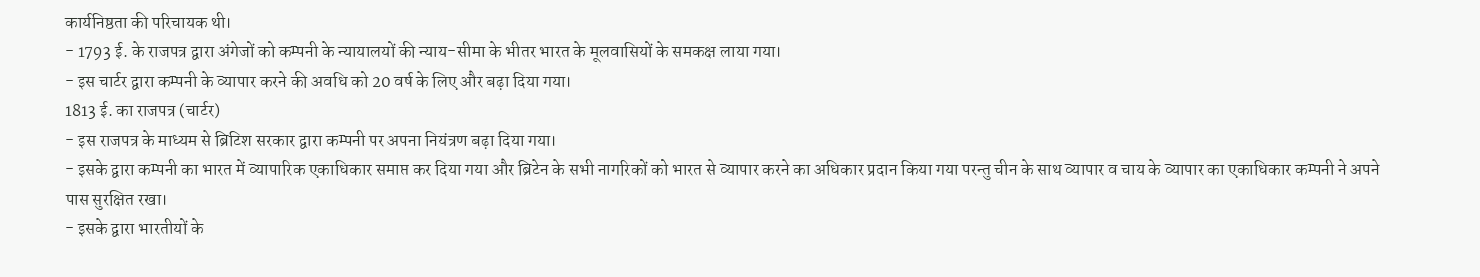कार्यनिष्ठता की परिचायक थी।
- 1793 ई. के राजपत्र द्वारा अंगेजों को कम्पनी के न्यायालयों की न्याय-सीमा के भीतर भारत के मूलवासियों के समकक्ष लाया गया।
- इस चार्टर द्वारा कम्पनी के व्यापार करने की अवधि को 20 वर्ष के लिए और बढ़ा दिया गया।
1813 ई. का राजपत्र (चार्टर)
- इस राजपत्र के माध्यम से ब्रिटिश सरकार द्वारा कम्पनी पर अपना नियंत्रण बढ़ा दिया गया।
- इसके द्वारा कम्पनी का भारत में व्यापारिक एकाधिकार समाप्त कर दिया गया और ब्रिटेन के सभी नागरिकों को भारत से व्यापार करने का अधिकार प्रदान किया गया परन्तु चीन के साथ व्यापार व चाय के व्यापार का एकाधिकार कम्पनी ने अपने पास सुरक्षित रखा।
- इसके द्वारा भारतीयों के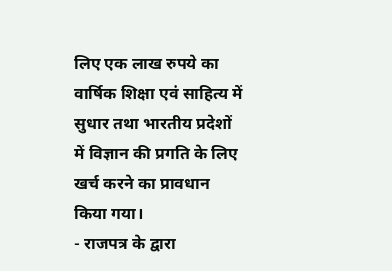लिए एक लाख रुपये का वार्षिक शिक्षा एवं साहित्य में सुधार तथा भारतीय प्रदेशों में विज्ञान की प्रगति के लिए खर्च करने का प्रावधान किया गया।
- राजपत्र के द्वारा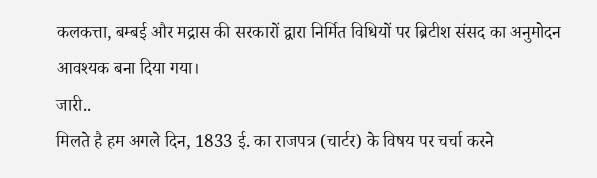कलकत्ता, बम्बई और मद्रास की सरकारों द्वारा निर्मित विधियों पर ब्रिटीश संसद का अनुमोदन आवश्यक बना दिया गया।
जारी..
मिलते है हम अगले दिन, 1833 ई. का राजपत्र (चार्टर) के विषय पर चर्चा करने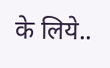के लिये..